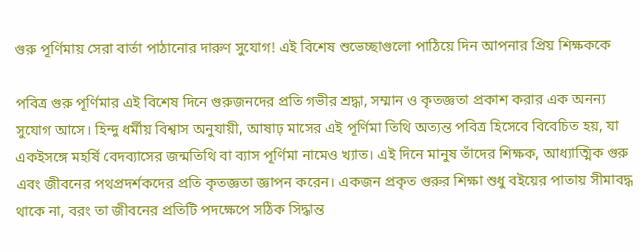গুরু পূর্ণিমায় সেরা বার্তা পাঠানোর দারুণ সুযোগ! এই বিশেষ শুভেচ্ছাগুলো পাঠিয়ে দিন আপনার প্রিয় শিক্ষককে

পবিত্র গুরু পূর্ণিমার এই বিশেষ দিনে গুরুজনদের প্রতি গভীর শ্রদ্ধা, সম্মান ও কৃতজ্ঞতা প্রকাশ করার এক অনন্য সুযোগ আসে। হিন্দু ধর্মীয় বিশ্বাস অনুযায়ী, আষাঢ় মাসের এই পূর্ণিমা তিথি অত্যন্ত পবিত্র হিসেবে বিবেচিত হয়, যা একইসঙ্গে মহর্ষি বেদব্যাসের জন্মতিথি বা ব্যাস পূর্ণিমা নামেও খ্যাত। এই দিনে মানুষ তাঁদের শিক্ষক, আধ্যাত্মিক গুরু এবং জীবনের পথপ্রদর্শকদের প্রতি কৃতজ্ঞতা জ্ঞাপন করেন। একজন প্রকৃত গুরুর শিক্ষা শুধু বইয়ের পাতায় সীমাবদ্ধ থাকে না, বরং তা জীবনের প্রতিটি পদক্ষেপে সঠিক সিদ্ধান্ত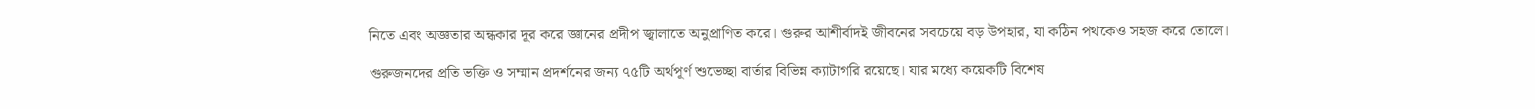নিতে এবং অজ্ঞতার অন্ধকার দূর করে জ্ঞানের প্রদীপ জ্বালাতে অনুপ্রাণিত করে। গুরুর আশীর্বাদই জীবনের সবচেয়ে বড় উপহার, যা কঠিন পথকেও সহজ করে তোলে।

গুরুজনদের প্রতি ভক্তি ও সম্মান প্রদর্শনের জন্য ৭৫টি অর্থপূর্ণ শুভেচ্ছা বার্তার বিভিন্ন ক্যাটাগরি রয়েছে। যার মধ্যে কয়েকটি বিশেষ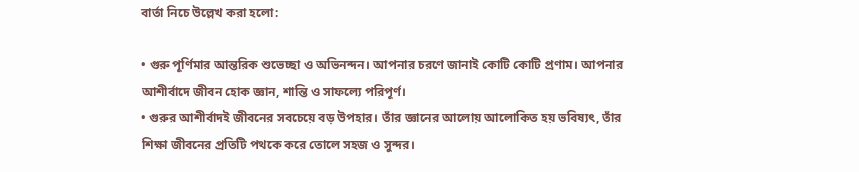বার্তা নিচে উল্লেখ করা হলো:

• গুরু পূর্ণিমার আন্তরিক শুভেচ্ছা ও অভিনন্দন। আপনার চরণে জানাই কোটি কোটি প্রণাম। আপনার আশীর্বাদে জীবন হোক জ্ঞান, শান্তি ও সাফল্যে পরিপূর্ণ।
• গুরুর আশীর্বাদই জীবনের সবচেয়ে বড় উপহার। তাঁর জ্ঞানের আলোয় আলোকিত হয় ভবিষ্যৎ, তাঁর শিক্ষা জীবনের প্রতিটি পথকে করে তোলে সহজ ও সুন্দর।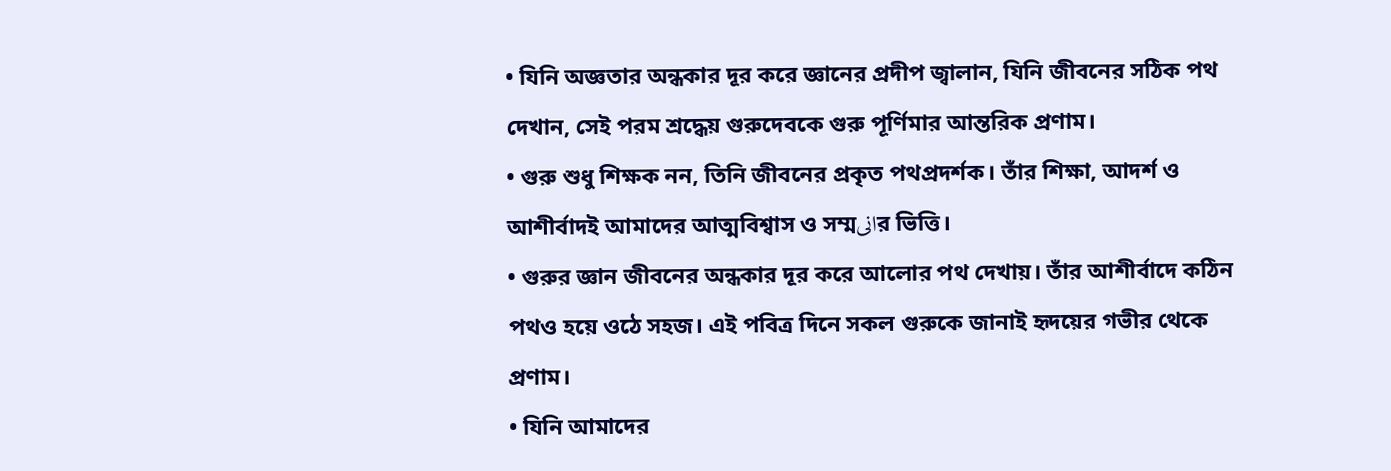• যিনি অজ্ঞতার অন্ধকার দূর করে জ্ঞানের প্রদীপ জ্বালান, যিনি জীবনের সঠিক পথ দেখান, সেই পরম শ্রদ্ধেয় গুরুদেবকে গুরু পূর্ণিমার আন্তরিক প্রণাম।
• গুরু শুধু শিক্ষক নন, তিনি জীবনের প্রকৃত পথপ্রদর্শক। তাঁর শিক্ষা, আদর্শ ও আশীর্বাদই আমাদের আত্মবিশ্বাস ও সম্মانیর ভিত্তি।
• গুরুর জ্ঞান জীবনের অন্ধকার দূর করে আলোর পথ দেখায়। তাঁর আশীর্বাদে কঠিন পথও হয়ে ওঠে সহজ। এই পবিত্র দিনে সকল গুরুকে জানাই হৃদয়ের গভীর থেকে প্রণাম।
• যিনি আমাদের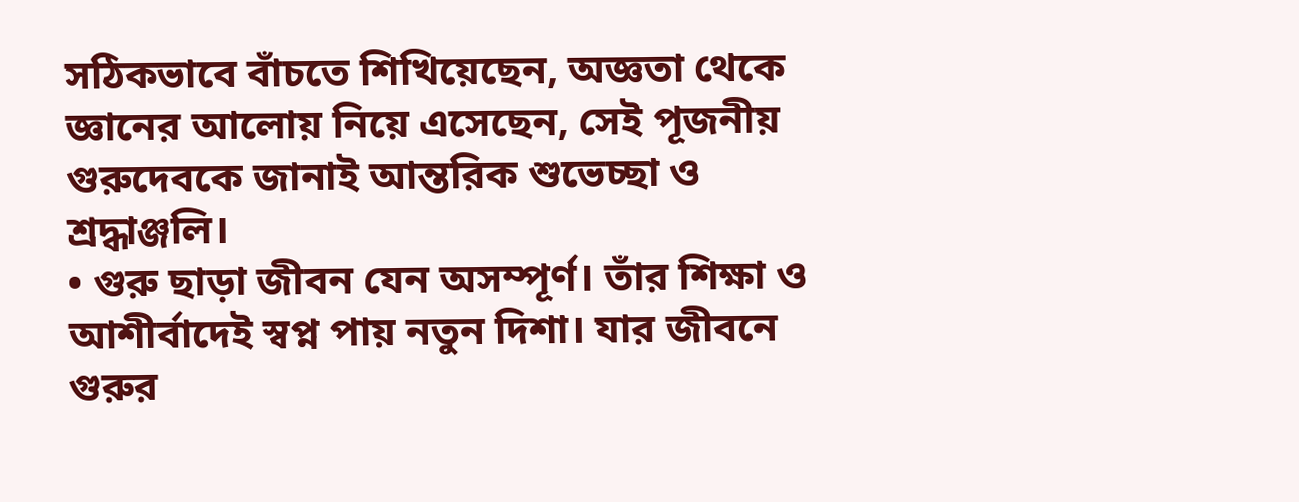সঠিকভাবে বাঁচতে শিখিয়েছেন, অজ্ঞতা থেকে জ্ঞানের আলোয় নিয়ে এসেছেন, সেই পূজনীয় গুরুদেবকে জানাই আন্তরিক শুভেচ্ছা ও শ্রদ্ধাঞ্জলি।
• গুরু ছাড়া জীবন যেন অসম্পূর্ণ। তাঁর শিক্ষা ও আশীর্বাদেই স্বপ্ন পায় নতুন দিশা। যার জীবনে গুরুর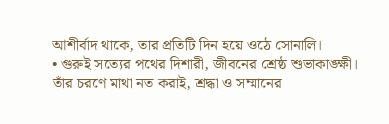আশীর্বাদ থাকে, তার প্রতিটি দিন হয়ে ওঠে সোনালি।
• গুরুই সত্যের পথের দিশারী, জীবনের শ্রেষ্ঠ শুভাকাঙ্ক্ষী। তাঁর চরণে মাথা নত করাই, শ্রদ্ধা ও সম্মানের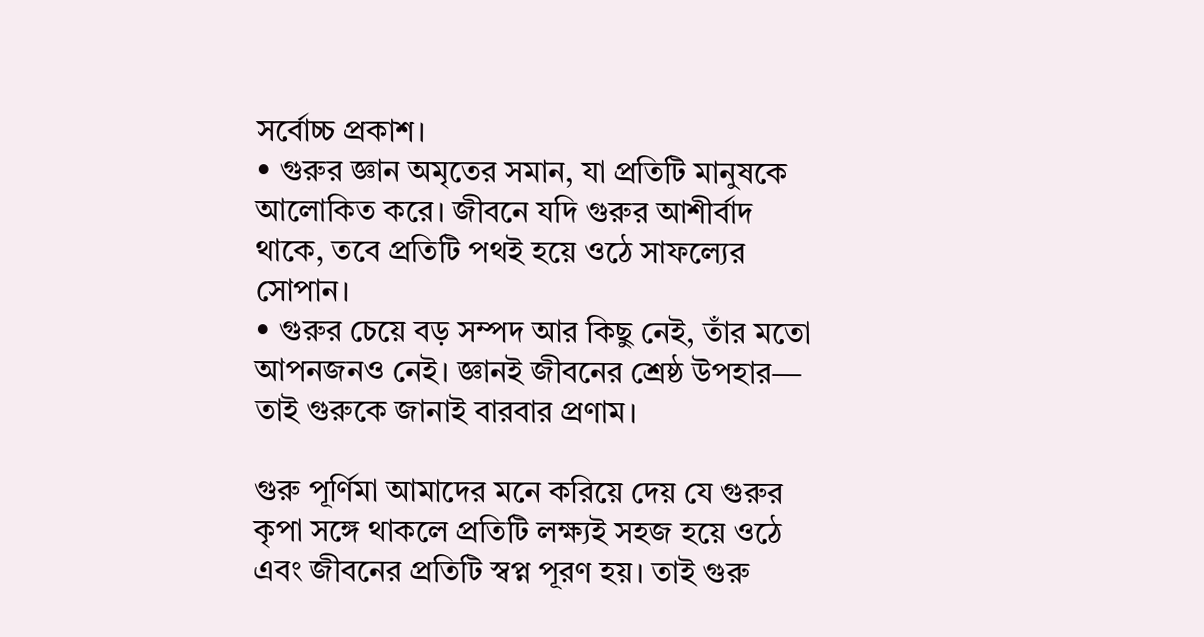সর্বোচ্চ প্রকাশ।
• গুরুর জ্ঞান অমৃতের সমান, যা প্রতিটি মানুষকে আলোকিত করে। জীবনে যদি গুরুর আশীর্বাদ থাকে, তবে প্রতিটি পথই হয়ে ওঠে সাফল্যের সোপান।
• গুরুর চেয়ে বড় সম্পদ আর কিছু নেই, তাঁর মতো আপনজনও নেই। জ্ঞানই জীবনের শ্রেষ্ঠ উপহার— তাই গুরুকে জানাই বারবার প্রণাম।

গুরু পূর্ণিমা আমাদের মনে করিয়ে দেয় যে গুরুর কৃপা সঙ্গে থাকলে প্রতিটি লক্ষ্যই সহজ হয়ে ওঠে এবং জীবনের প্রতিটি স্বপ্ন পূরণ হয়। তাই গুরু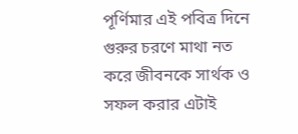পূর্ণিমার এই পবিত্র দিনে গুরুর চরণে মাথা নত করে জীবনকে সার্থক ও সফল করার এটাই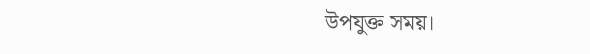উপযুক্ত সময়।